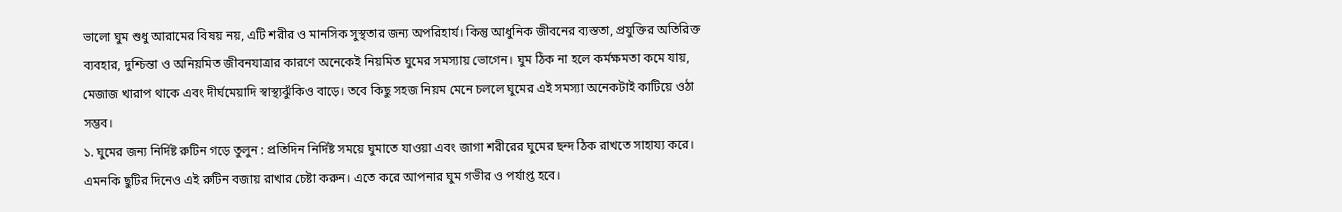ভালো ঘুম শুধু আরামের বিষয় নয়, এটি শরীর ও মানসিক সুস্থতার জন্য অপরিহার্য। কিন্তু আধুনিক জীবনের ব্যস্ততা, প্রযুক্তির অতিরিক্ত ব্যবহার, দুশ্চিন্তা ও অনিয়মিত জীবনযাত্রার কারণে অনেকেই নিয়মিত ঘুমের সমস্যায় ভোগেন। ঘুম ঠিক না হলে কর্মক্ষমতা কমে যায়, মেজাজ খারাপ থাকে এবং দীর্ঘমেয়াদি স্বাস্থ্যঝুঁকিও বাড়ে। তবে কিছু সহজ নিয়ম মেনে চললে ঘুমের এই সমস্যা অনেকটাই কাটিয়ে ওঠা সম্ভব।
১. ঘুমের জন্য নির্দিষ্ট রুটিন গড়ে তুলুন : প্রতিদিন নির্দিষ্ট সময়ে ঘুমাতে যাওয়া এবং জাগা শরীরের ঘুমের ছন্দ ঠিক রাখতে সাহায্য করে। এমনকি ছুটির দিনেও এই রুটিন বজায় রাখার চেষ্টা করুন। এতে করে আপনার ঘুম গভীর ও পর্যাপ্ত হবে।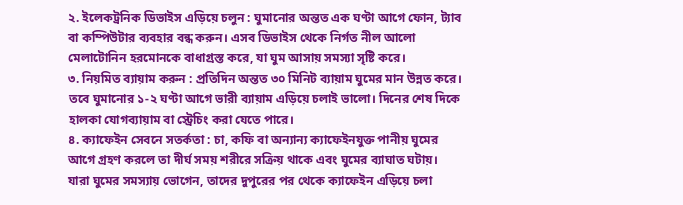২. ইলেকট্রনিক ডিভাইস এড়িয়ে চলুন : ঘুমানোর অন্তত এক ঘণ্টা আগে ফোন, ট্যাব বা কম্পিউটার ব্যবহার বন্ধ করুন। এসব ডিভাইস থেকে নির্গত নীল আলো মেলাটোনিন হরমোনকে বাধাগ্রস্ত করে, যা ঘুম আসায় সমস্যা সৃষ্টি করে।
৩. নিয়মিত ব্যায়াম করুন : প্রতিদিন অন্তত ৩০ মিনিট ব্যায়াম ঘুমের মান উন্নত করে। তবে ঘুমানোর ১-২ ঘণ্টা আগে ভারী ব্যায়াম এড়িয়ে চলাই ভালো। দিনের শেষ দিকে হালকা যোগব্যায়াম বা স্ট্রেচিং করা যেতে পারে।
৪. ক্যাফেইন সেবনে সতর্কতা : চা, কফি বা অন্যান্য ক্যাফেইনযুক্ত পানীয় ঘুমের আগে গ্রহণ করলে তা দীর্ঘ সময় শরীরে সক্রিয় থাকে এবং ঘুমের ব্যাঘাত ঘটায়। যারা ঘুমের সমস্যায় ভোগেন, তাদের দুপুরের পর থেকে ক্যাফেইন এড়িয়ে চলা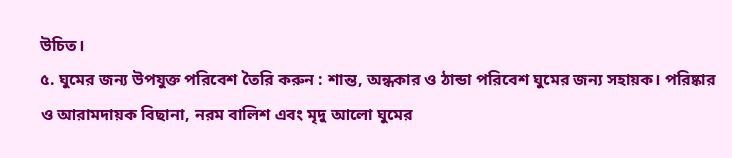উচিত।
৫. ঘুমের জন্য উপযুক্ত পরিবেশ তৈরি করুন : শান্ত, অন্ধকার ও ঠান্ডা পরিবেশ ঘুমের জন্য সহায়ক। পরিষ্কার ও আরামদায়ক বিছানা, নরম বালিশ এবং মৃদু আলো ঘুমের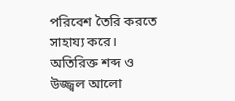পরিবেশ তৈরি করতে সাহায্য করে। অতিরিক্ত শব্দ ও উজ্জ্বল আলো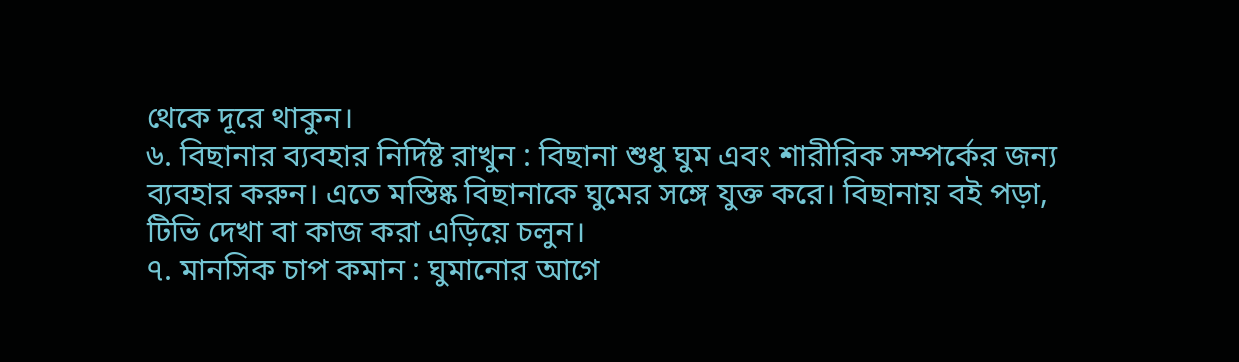থেকে দূরে থাকুন।
৬. বিছানার ব্যবহার নির্দিষ্ট রাখুন : বিছানা শুধু ঘুম এবং শারীরিক সম্পর্কের জন্য ব্যবহার করুন। এতে মস্তিষ্ক বিছানাকে ঘুমের সঙ্গে যুক্ত করে। বিছানায় বই পড়া, টিভি দেখা বা কাজ করা এড়িয়ে চলুন।
৭. মানসিক চাপ কমান : ঘুমানোর আগে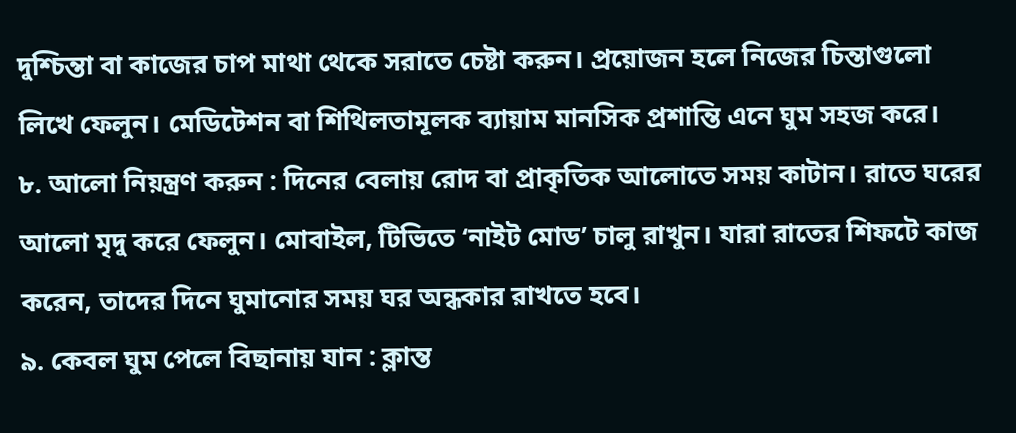দুশ্চিন্তা বা কাজের চাপ মাথা থেকে সরাতে চেষ্টা করুন। প্রয়োজন হলে নিজের চিন্তাগুলো লিখে ফেলুন। মেডিটেশন বা শিথিলতামূলক ব্যায়াম মানসিক প্রশান্তি এনে ঘুম সহজ করে।
৮. আলো নিয়ন্ত্রণ করুন : দিনের বেলায় রোদ বা প্রাকৃতিক আলোতে সময় কাটান। রাতে ঘরের আলো মৃদু করে ফেলুন। মোবাইল, টিভিতে ‘নাইট মোড’ চালু রাখুন। যারা রাতের শিফটে কাজ করেন, তাদের দিনে ঘুমানোর সময় ঘর অন্ধকার রাখতে হবে।
৯. কেবল ঘুম পেলে বিছানায় যান : ক্লান্ত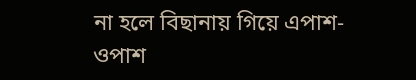না হলে বিছানায় গিয়ে এপাশ-ওপাশ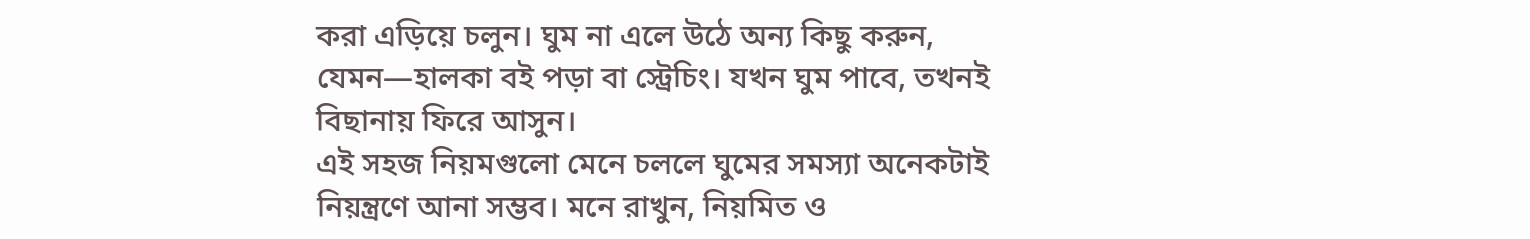করা এড়িয়ে চলুন। ঘুম না এলে উঠে অন্য কিছু করুন, যেমন—হালকা বই পড়া বা স্ট্রেচিং। যখন ঘুম পাবে, তখনই বিছানায় ফিরে আসুন।
এই সহজ নিয়মগুলো মেনে চললে ঘুমের সমস্যা অনেকটাই নিয়ন্ত্রণে আনা সম্ভব। মনে রাখুন, নিয়মিত ও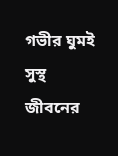গভীর ঘুমই সুস্থ জীবনের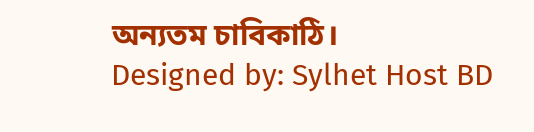অন্যতম চাবিকাঠি।
Designed by: Sylhet Host BD